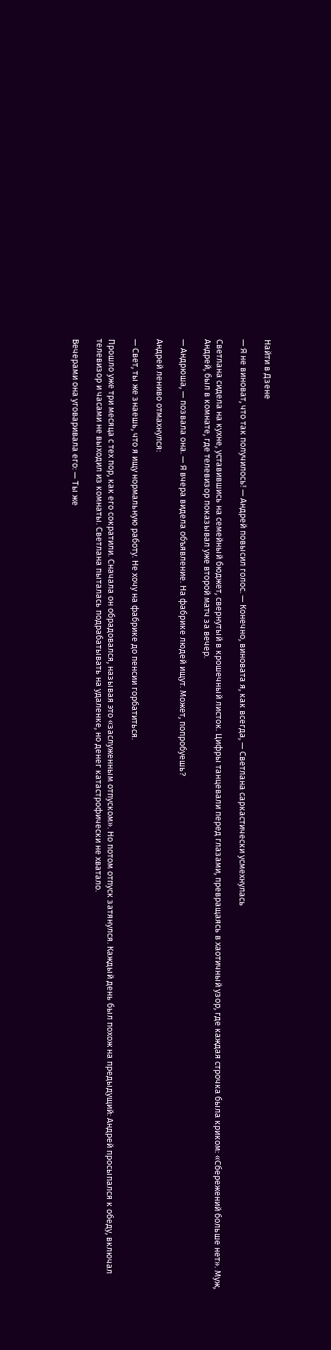Найти в Дзене

— Я не виноват, что так получилось! — Андрей повысил голос. — Конечно, виновата я, как всегда, — Светлана саркастически усмехнулась

Светлана сидела на кухне, уставившись на семейный бюджет, свернутый в крошечный листок. Цифры танцевали перед глазами, превращаясь в хаотичный узор, где каждая строчка была криком: «Сбережений больше нет». Муж, Андрей, был в комнате, где телевизор показывал уже второй матч за вечер.

— Андрюша, — позвала она. — Я вчера видела объявление. На фабрике людей ищут. Может, попробуешь?

Андрей лениво отмахнулся:

— Свет, ты же знаешь, что я ищу нормальную работу. Не хочу на фабрике до пенсии горбатиться.

Прошло уже три месяца с тех пор, как его сократили. Сначала он обрадовался, называя это «заслуженным отпуском». Но потом отпуск затянулся. Каждый день был похож на предыдущий: Андрей просыпался к обеду, включал телевизор и часами не выходил из комнаты. Светлана пыталась подрабатывать на удаленке, но денег катастрофически не хватало.

Вечерами она уговаривала его: — Ты же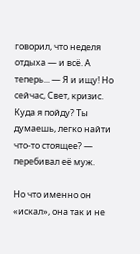говорил, что неделя отдыха — и всё. А теперь... — Я и ищу! Но сейчас, Свет, кризис. Куда я пойду? Ты думаешь, легко найти что-то стоящее? — перебивал её муж.

Но что именно он «искал», она так и не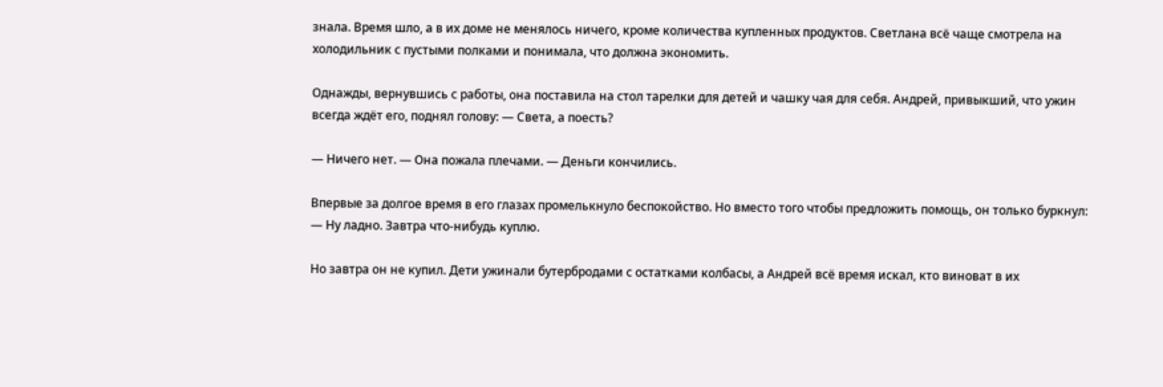знала. Время шло, а в их доме не менялось ничего, кроме количества купленных продуктов. Светлана всё чаще смотрела на холодильник с пустыми полками и понимала, что должна экономить.

Однажды, вернувшись с работы, она поставила на стол тарелки для детей и чашку чая для себя. Андрей, привыкший, что ужин всегда ждёт его, поднял голову: — Света, а поесть?

— Ничего нет. — Она пожала плечами. — Деньги кончились.

Впервые за долгое время в его глазах промелькнуло беспокойство. Но вместо того чтобы предложить помощь, он только буркнул: — Ну ладно. Завтра что-нибудь куплю.

Но завтра он не купил. Дети ужинали бутербродами с остатками колбасы, а Андрей всё время искал, кто виноват в их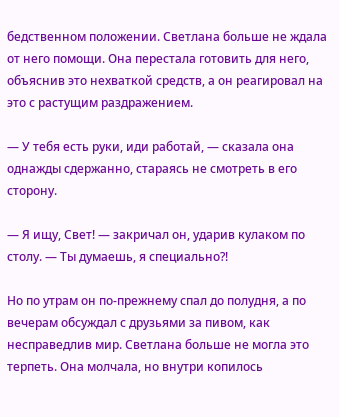бедственном положении. Светлана больше не ждала от него помощи. Она перестала готовить для него, объяснив это нехваткой средств, а он реагировал на это с растущим раздражением.

— У тебя есть руки, иди работай, — сказала она однажды сдержанно, стараясь не смотреть в его сторону.

— Я ищу, Свет! — закричал он, ударив кулаком по столу. — Ты думаешь, я специально?!

Но по утрам он по-прежнему спал до полудня, а по вечерам обсуждал с друзьями за пивом, как несправедлив мир. Светлана больше не могла это терпеть. Она молчала, но внутри копилось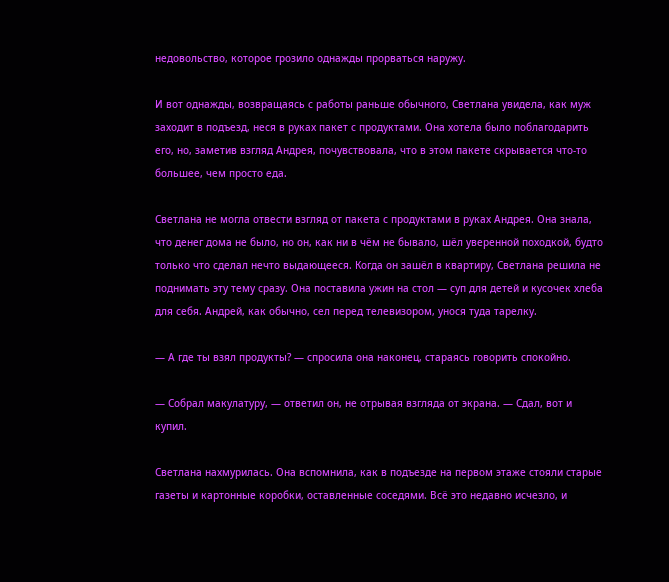недовольство, которое грозило однажды прорваться наружу.

И вот однажды, возвращаясь с работы раньше обычного, Светлана увидела, как муж заходит в подъезд, неся в руках пакет с продуктами. Она хотела было поблагодарить его, но, заметив взгляд Андрея, почувствовала, что в этом пакете скрывается что-то большее, чем просто еда.

Светлана не могла отвести взгляд от пакета с продуктами в руках Андрея. Она знала, что денег дома не было, но он, как ни в чём не бывало, шёл уверенной походкой, будто только что сделал нечто выдающееся. Когда он зашёл в квартиру, Светлана решила не поднимать эту тему сразу. Она поставила ужин на стол — суп для детей и кусочек хлеба для себя. Андрей, как обычно, сел перед телевизором, унося туда тарелку.

— А где ты взял продукты? — спросила она наконец, стараясь говорить спокойно.

— Собрал макулатуру, — ответил он, не отрывая взгляда от экрана. — Сдал, вот и купил.

Светлана нахмурилась. Она вспомнила, как в подъезде на первом этаже стояли старые газеты и картонные коробки, оставленные соседями. Всё это недавно исчезло, и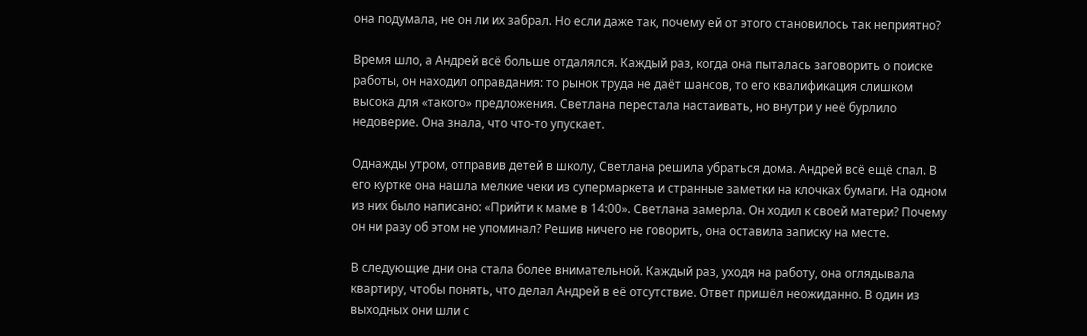она подумала, не он ли их забрал. Но если даже так, почему ей от этого становилось так неприятно?

Время шло, а Андрей всё больше отдалялся. Каждый раз, когда она пыталась заговорить о поиске работы, он находил оправдания: то рынок труда не даёт шансов, то его квалификация слишком высока для «такого» предложения. Светлана перестала настаивать, но внутри у неё бурлило недоверие. Она знала, что что-то упускает.

Однажды утром, отправив детей в школу, Светлана решила убраться дома. Андрей всё ещё спал. В его куртке она нашла мелкие чеки из супермаркета и странные заметки на клочках бумаги. На одном из них было написано: «Прийти к маме в 14:00». Светлана замерла. Он ходил к своей матери? Почему он ни разу об этом не упоминал? Решив ничего не говорить, она оставила записку на месте.

В следующие дни она стала более внимательной. Каждый раз, уходя на работу, она оглядывала квартиру, чтобы понять, что делал Андрей в её отсутствие. Ответ пришёл неожиданно. В один из выходных они шли с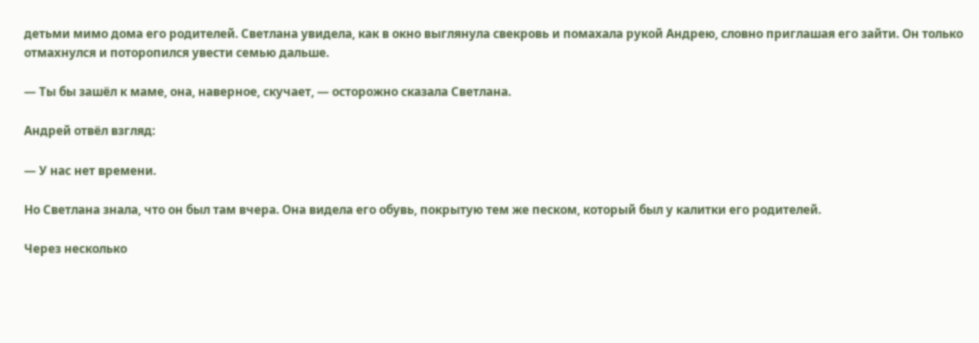детьми мимо дома его родителей. Светлана увидела, как в окно выглянула свекровь и помахала рукой Андрею, словно приглашая его зайти. Он только отмахнулся и поторопился увести семью дальше.

— Ты бы зашёл к маме, она, наверное, скучает, — осторожно сказала Светлана.

Андрей отвёл взгляд:

— У нас нет времени.

Но Светлана знала, что он был там вчера. Она видела его обувь, покрытую тем же песком, который был у калитки его родителей.

Через несколько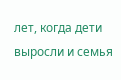лет, когда дети выросли и семья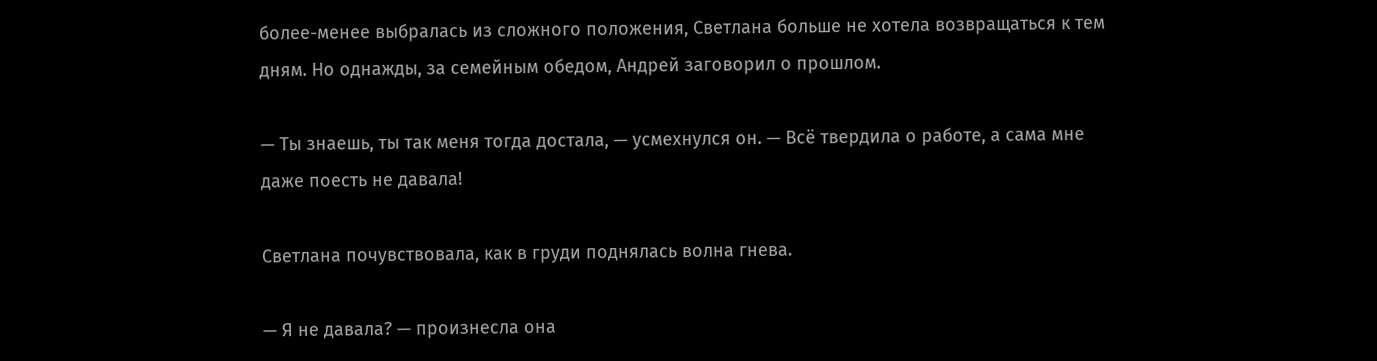более-менее выбралась из сложного положения, Светлана больше не хотела возвращаться к тем дням. Но однажды, за семейным обедом, Андрей заговорил о прошлом.

— Ты знаешь, ты так меня тогда достала, — усмехнулся он. — Всё твердила о работе, а сама мне даже поесть не давала!

Светлана почувствовала, как в груди поднялась волна гнева.

— Я не давала? — произнесла она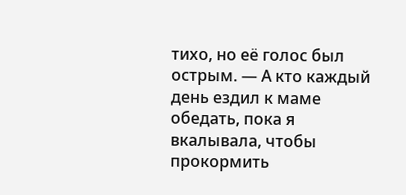тихо, но её голос был острым. — А кто каждый день ездил к маме обедать, пока я вкалывала, чтобы прокормить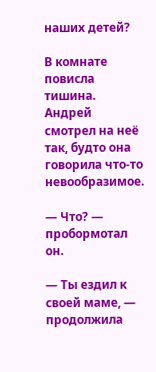наших детей?

В комнате повисла тишина. Андрей смотрел на неё так, будто она говорила что-то невообразимое.

— Что? — пробормотал он.

— Ты ездил к своей маме, — продолжила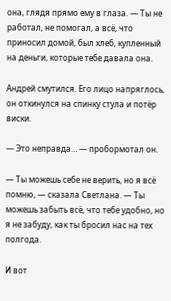она, глядя прямо ему в глаза. — Ты не работал, не помогал, а всё, что приносил домой, был хлеб, купленный на деньги, которые тебе давала она.

Андрей смутился. Его лицо напряглось, он откинулся на спинку стула и потёр виски.

— Это неправда… — пробормотал он.

— Ты можешь себе не верить, но я всё помню, — сказала Светлана. — Ты можешь забыть всё, что тебе удобно, но я не забуду, как ты бросил нас на тех полгода.

И вот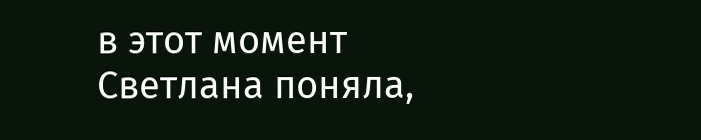в этот момент Светлана поняла,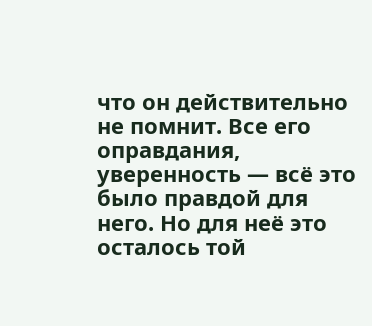что он действительно не помнит. Все его оправдания, уверенность — всё это было правдой для него. Но для неё это осталось той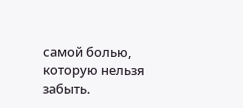самой болью, которую нельзя забыть.